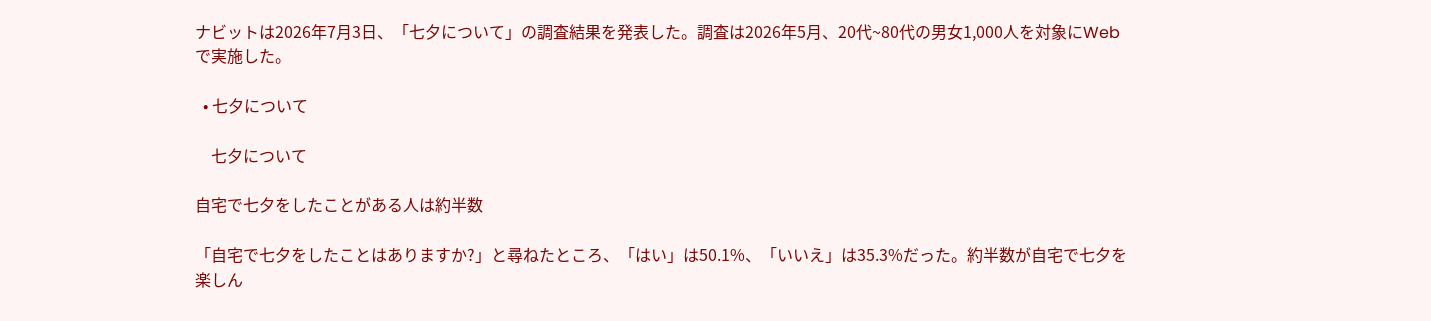ナビットは2026年7月3日、「七夕について」の調査結果を発表した。調査は2026年5月、20代~80代の男女1,000人を対象にWebで実施した。

  • 七夕について

    七夕について

自宅で七夕をしたことがある人は約半数

「自宅で七夕をしたことはありますか?」と尋ねたところ、「はい」は50.1%、「いいえ」は35.3%だった。約半数が自宅で七夕を楽しん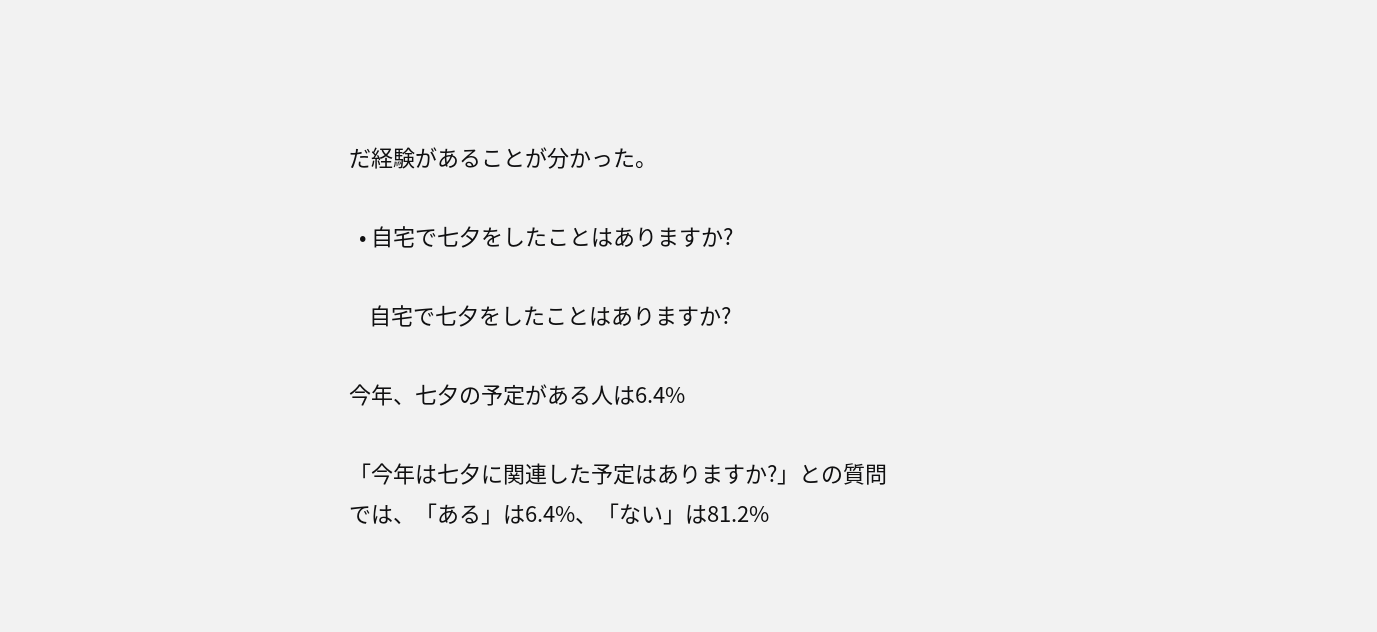だ経験があることが分かった。

  • 自宅で七夕をしたことはありますか?

    自宅で七夕をしたことはありますか?

今年、七夕の予定がある人は6.4%

「今年は七夕に関連した予定はありますか?」との質問では、「ある」は6.4%、「ない」は81.2%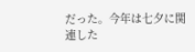だった。今年は七夕に関連した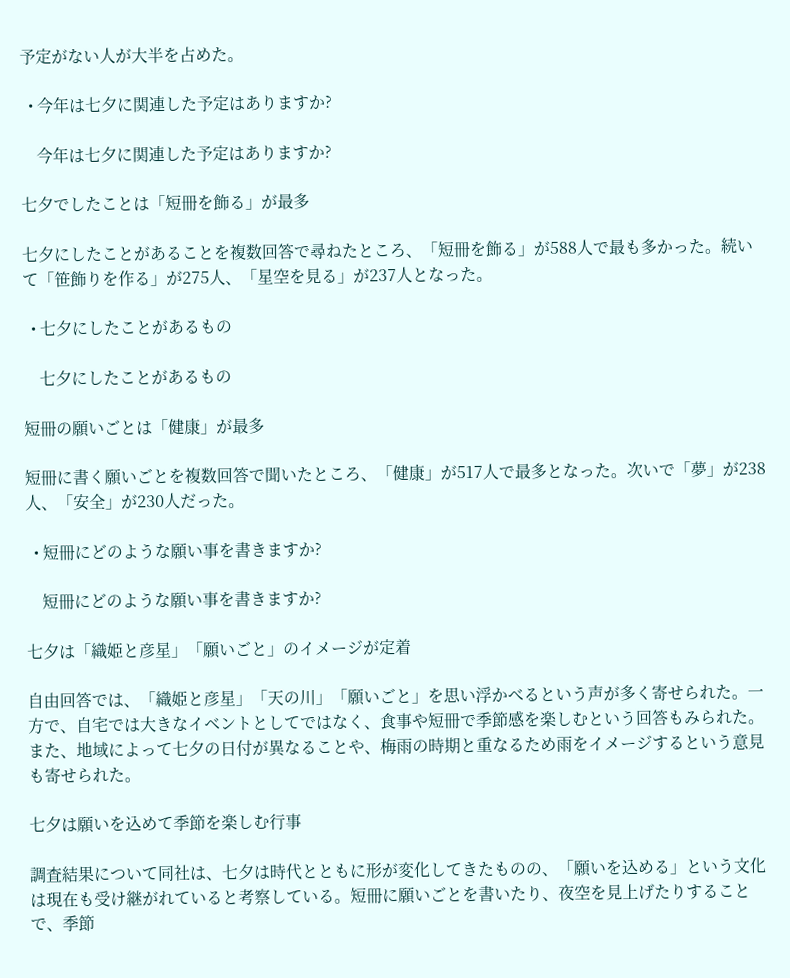予定がない人が大半を占めた。

  • 今年は七夕に関連した予定はありますか?

    今年は七夕に関連した予定はありますか?

七夕でしたことは「短冊を飾る」が最多

七夕にしたことがあることを複数回答で尋ねたところ、「短冊を飾る」が588人で最も多かった。続いて「笹飾りを作る」が275人、「星空を見る」が237人となった。

  • 七夕にしたことがあるもの

    七夕にしたことがあるもの

短冊の願いごとは「健康」が最多

短冊に書く願いごとを複数回答で聞いたところ、「健康」が517人で最多となった。次いで「夢」が238人、「安全」が230人だった。

  • 短冊にどのような願い事を書きますか?

    短冊にどのような願い事を書きますか?

七夕は「織姫と彦星」「願いごと」のイメージが定着

自由回答では、「織姫と彦星」「天の川」「願いごと」を思い浮かべるという声が多く寄せられた。一方で、自宅では大きなイベントとしてではなく、食事や短冊で季節感を楽しむという回答もみられた。また、地域によって七夕の日付が異なることや、梅雨の時期と重なるため雨をイメージするという意見も寄せられた。

七夕は願いを込めて季節を楽しむ行事

調査結果について同社は、七夕は時代とともに形が変化してきたものの、「願いを込める」という文化は現在も受け継がれていると考察している。短冊に願いごとを書いたり、夜空を見上げたりすることで、季節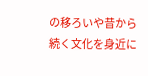の移ろいや昔から続く文化を身近に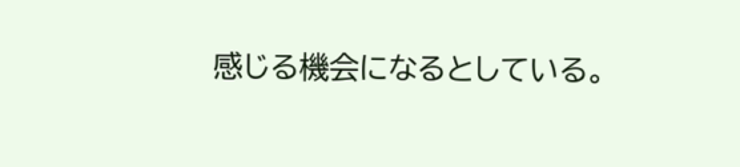感じる機会になるとしている。